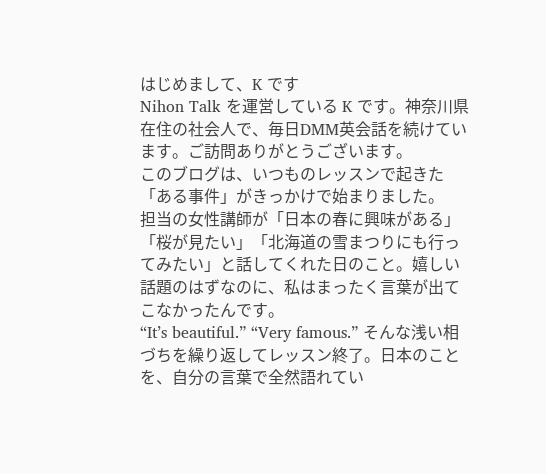はじめまして、K です
Nihon Talk を運営している K です。神奈川県在住の社会人で、毎日DMM英会話を続けています。ご訪問ありがとうございます。
このブログは、いつものレッスンで起きた「ある事件」がきっかけで始まりました。
担当の女性講師が「日本の春に興味がある」「桜が見たい」「北海道の雪まつりにも行ってみたい」と話してくれた日のこと。嬉しい話題のはずなのに、私はまったく言葉が出てこなかったんです。
“It’s beautiful.” “Very famous.” そんな浅い相づちを繰り返してレッスン終了。日本のことを、自分の言葉で全然語れてい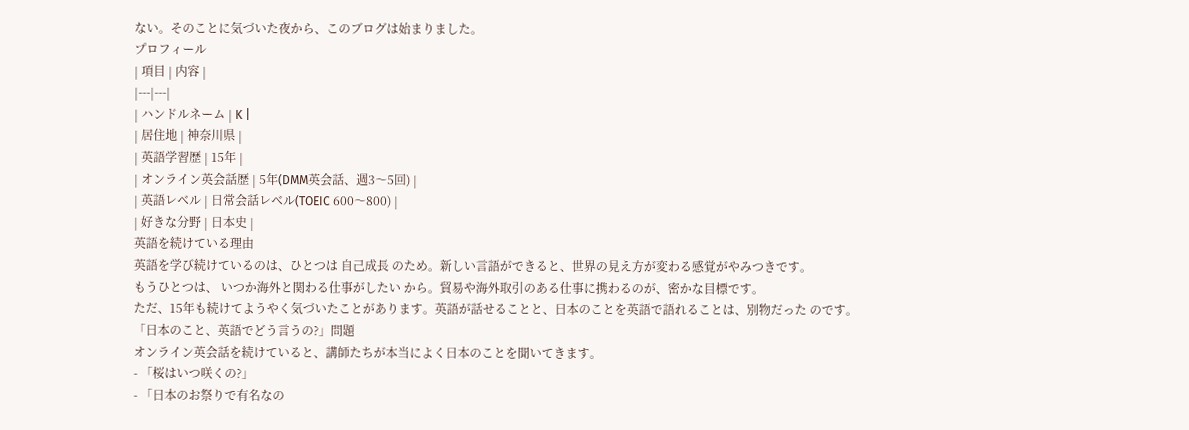ない。そのことに気づいた夜から、このブログは始まりました。
プロフィール
| 項目 | 内容 |
|---|---|
| ハンドルネーム | K |
| 居住地 | 神奈川県 |
| 英語学習歴 | 15年 |
| オンライン英会話歴 | 5年(DMM英会話、週3〜5回) |
| 英語レベル | 日常会話レベル(TOEIC 600〜800) |
| 好きな分野 | 日本史 |
英語を続けている理由
英語を学び続けているのは、ひとつは 自己成長 のため。新しい言語ができると、世界の見え方が変わる感覚がやみつきです。
もうひとつは、 いつか海外と関わる仕事がしたい から。貿易や海外取引のある仕事に携わるのが、密かな目標です。
ただ、15年も続けてようやく気づいたことがあります。英語が話せることと、日本のことを英語で語れることは、別物だった のです。
「日本のこと、英語でどう言うの?」問題
オンライン英会話を続けていると、講師たちが本当によく日本のことを聞いてきます。
- 「桜はいつ咲くの?」
- 「日本のお祭りで有名なの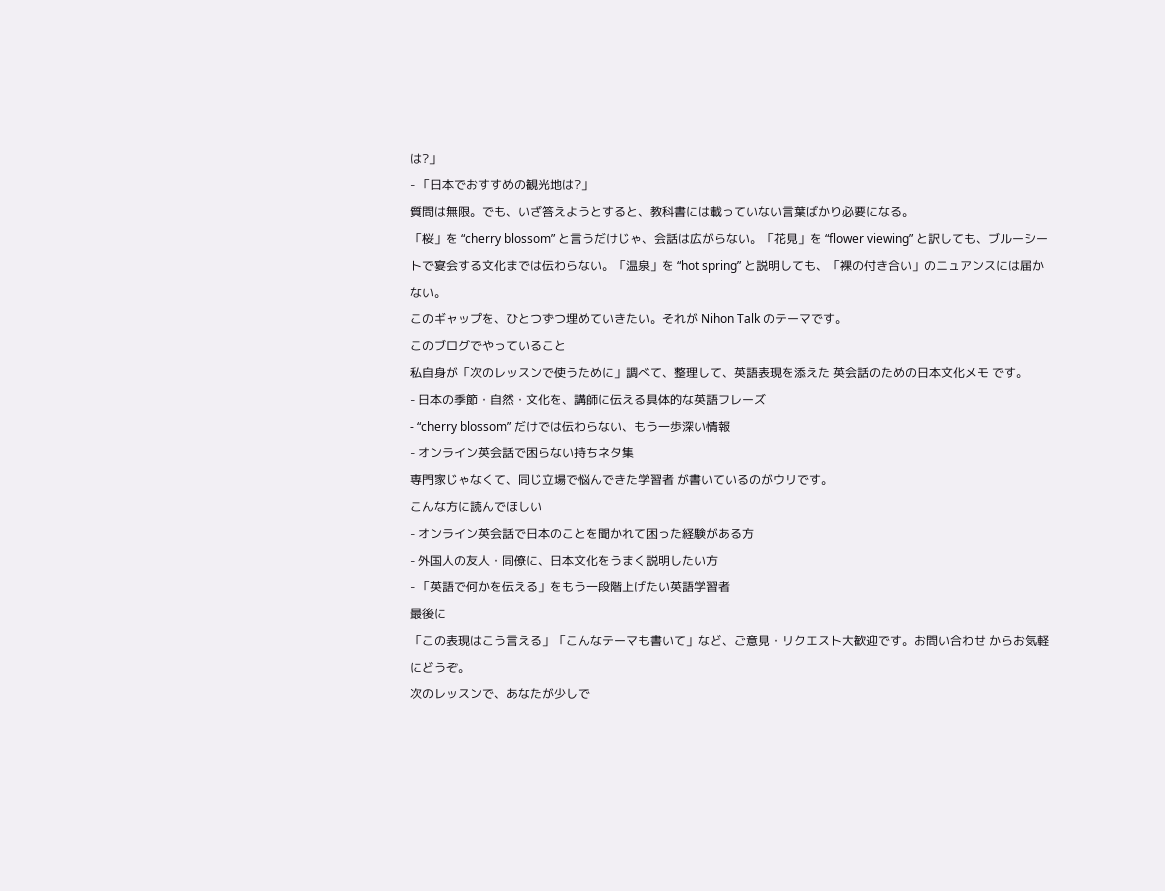は?」
- 「日本でおすすめの観光地は?」
質問は無限。でも、いざ答えようとすると、教科書には載っていない言葉ばかり必要になる。
「桜」を “cherry blossom” と言うだけじゃ、会話は広がらない。「花見」を “flower viewing” と訳しても、ブルーシートで宴会する文化までは伝わらない。「温泉」を “hot spring” と説明しても、「裸の付き合い」のニュアンスには届かない。
このギャップを、ひとつずつ埋めていきたい。それが Nihon Talk のテーマです。
このブログでやっていること
私自身が「次のレッスンで使うために」調べて、整理して、英語表現を添えた 英会話のための日本文化メモ です。
- 日本の季節・自然・文化を、講師に伝える具体的な英語フレーズ
- “cherry blossom” だけでは伝わらない、もう一歩深い情報
- オンライン英会話で困らない持ちネタ集
専門家じゃなくて、同じ立場で悩んできた学習者 が書いているのがウリです。
こんな方に読んでほしい
- オンライン英会話で日本のことを聞かれて困った経験がある方
- 外国人の友人・同僚に、日本文化をうまく説明したい方
- 「英語で何かを伝える」をもう一段階上げたい英語学習者
最後に
「この表現はこう言える」「こんなテーマも書いて」など、ご意見・リクエスト大歓迎です。お問い合わせ からお気軽にどうぞ。
次のレッスンで、あなたが少しで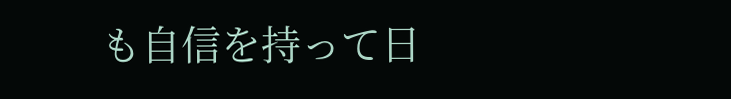も自信を持って日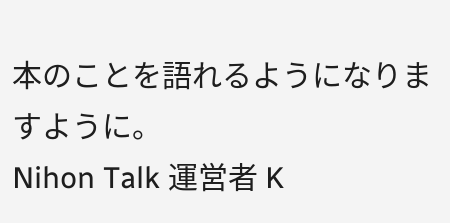本のことを語れるようになりますように。
Nihon Talk 運営者 K